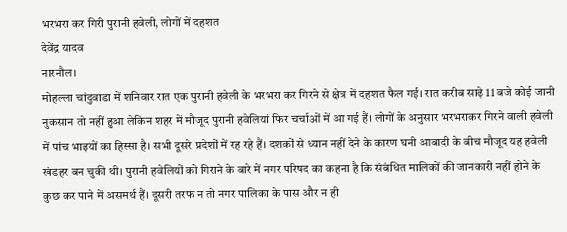भरभरा कर गिरी पुरानी हवेली, लोगों में दहशत
देवेंद्र यादव
नारनौल।
मोहल्ला चांदुवाडा में शनिवार रात एक पुरानी हवेली के भरभरा कर गिरने से क्षेत्र में दहशत फैल गई। रात करीब साढ़े 11 बजे कोई जानी नुकसान तो नहीं हुआ लेकिन शहर में मौजूद पुरानी हवेलियां फिर चर्चाओं में आ गई हैं। लोगों के अनुसार भरभराकर गिरने वाली हवेली में पांच भाइयों का हिस्सा है। सभी दूसरे प्रदेशों में रह रहे हैं। दशकों से ध्यान नहीं देने के कारण घनी आबादी के बीच मौजूद यह हवेली खंडहर बन चुकी थी। पुरानी हवेलियों को गिराने के बारे में नगर परिषद का कहना है कि संबंधित मालिकों की जानकारी नहीं होने के कुछ कर पाने में असमर्थ हैं। दूसरी तरफ न तो नगर पालिका के पास और न ही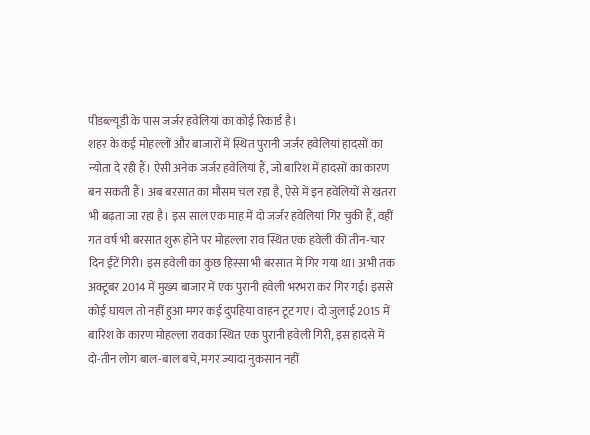पीडब्ल्यूडी के पास जर्जर हवेलियां का कोई रिकार्ड है।
शहर के कई मोहल्लों और बाजारों में स्थित पुरानी जर्जर हवेलियां हादसों का न्योता दे रही हैं। ऐसी अनेक जर्जर हवेलियां हैं, जो बारिश में हादसों का कारण बन सकती हैं। अब बरसात का मौसम चल रहा है, ऐसे में इन हवेलियों से खतरा भी बढ़ता जा रहा है। इस साल एक माह में दो जर्जर हवेलियां गिर चुकी हैं, वहीं गत वर्ष भी बरसात शुरू होने पर मोहल्ला राव स्थित एक हवेली की तीन-चार दिन ईंटें गिरी। इस हवेली का कुछ हिस्सा भी बरसात में गिर गया था। अभी तक अक्टूबर 2014 में मुख्य बाजार में एक पुरानी हवेली भरभरा कर गिर गई। इससे कोई घायल तो नहीं हुआ मगर कई दुपहिया वाहन टूट गए। दो जुलाई 2015 में बारिश के कारण मोहल्ला रावका स्थित एक पुरानी हवेली गिरी, इस हादसे में दो-तीन लोग बाल-बाल बचे, मगर ज्यादा नुकसान नहीं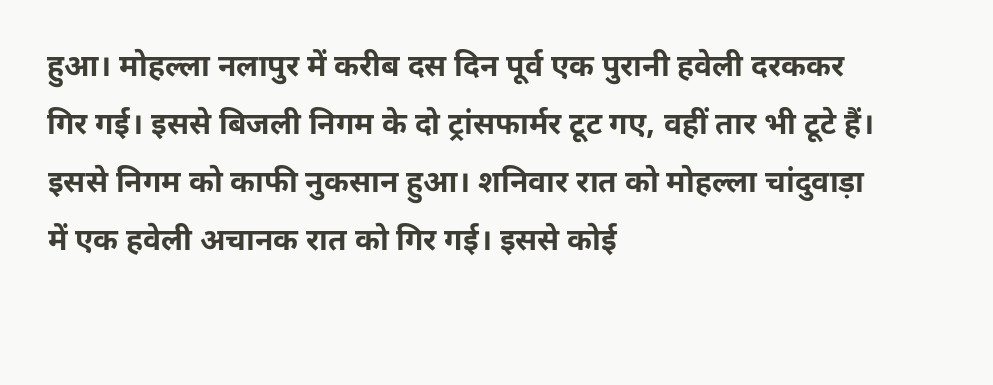हुआ। मोहल्ला नलापुर में करीब दस दिन पूर्व एक पुरानी हवेली दरककर गिर गई। इससे बिजली निगम के दो ट्रांसफार्मर टूट गए, वहीं तार भी टूटे हैं। इससे निगम को काफी नुकसान हुआ। शनिवार रात को मोहल्ला चांदुवाड़ा में एक हवेली अचानक रात को गिर गई। इससे कोई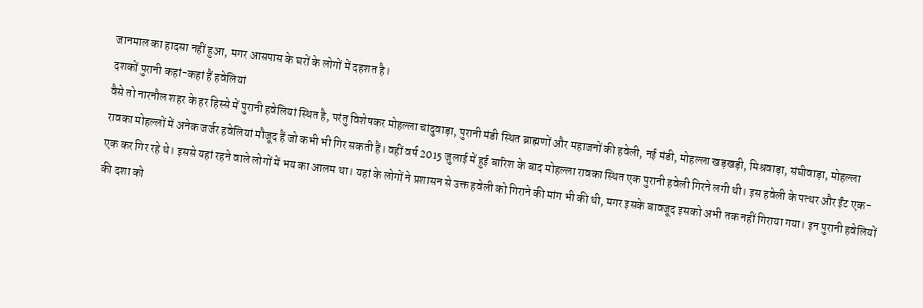जानमाल का हादसा नहीं हुआ, मगर आसपास के घरों के लोगों में दहशत है।
दशकों पुरानी कहां-कहां हैं हवेलियां
वैसे तो नारनौल शहर के हर हिस्से में पुरानी हवेलियां स्थित है, परंतु विशेषकर मोहल्ला चांदुवाड़ा, पुरानी मंडी स्थित ब्राह्मणों और महाजनों की हवेली, नई मंडी, मोहल्ला खड़खड़ी, मिश्रवाड़ा, संघीवाड़ा, मोहल्ला रावका मोहल्लों में अनेक जर्जर हवेलियां मौजूद हैं जो कभी भी गिर सकती हैं। वहीं वर्ष 2015 जुलाई में हुई बारिश के बाद मोहल्ला रावका स्थित एक पुरानी हवेली गिरने लगी थी। इस हवेली के पत्थर और ईंट एक-एक कर गिर रहे थे। इससे यहां रहने वाले लोगों में भय का आलम था। यहां के लोगों ने प्रशासन से उक्त हवेली को गिराने की मांग भी की थी, मगर इसके बावजूद इसको अभी तक नहीं गिराया गया। इन पुरानी हवेलियों की दशा को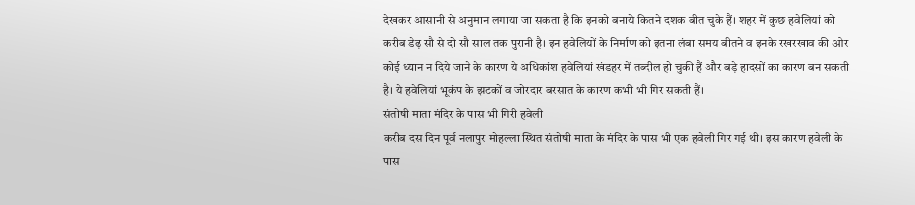देखकर आसानी से अनुमान लगाया जा सकता है कि इनको बनाये कितने दशक बीत चुके हैं। शहर में कुछ हवेलियां को करीब डेढ़ सौ से दो सौ साल तक पुरानी है। इन हवेलियों के निर्माण को इतना लंबा समय बीतने व इनके रखरखाव की ओर कोई ध्यान न दिये जाने के कारण ये अधिकांश हवेलियां खंडहर में तब्दील हो चुकी हैं और बड़े हादसों का कारण बन सकती है। ये हवेलियां भूकंप के झटकों व जोरदार बरसात के कारण कभी भी गिर सकती हैं।
संतोषी माता मंदिर के पास भी गिरी हवेली
करीब दस दिन पूर्व नलापुर मोहल्ला स्थित संतोषी माता के मंदिर के पास भी एक हवेली गिर गई थी। इस कारण हवेली के पास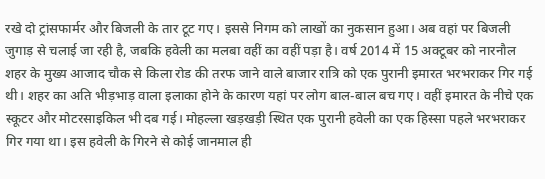रखे दो ट्रांसफार्मर और बिजली के तार टूट गए। इससे निगम को लाखों का नुकसान हुआ। अब वहां पर बिजली जुगाड़ से चलाई जा रही है, जबकि हवेली का मलबा वहीं का वहीं पड़ा है। वर्ष 2014 में 15 अक्टूबर को नारनौल शहर के मुख्य आजाद चौक से किला रोड की तरफ जाने वाले बाजार रात्रि को एक पुरानी इमारत भरभराकर गिर गई थी। शहर का अति भीड़भाड़ वाला इलाका होने के कारण यहां पर लोग बाल-बाल बच गए। वहीं इमारत के नीचे एक स्कूटर और मोटरसाइकिल भी दब गई। मोहल्ला खड़खड़ी स्थित एक पुरानी हवेली का एक हिस्सा पहले भरभराकर गिर गया था। इस हवेली के गिरने से कोई जानमाल ही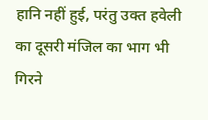हानि नहीं हुई, परंतु उक्त हवेली का दूसरी मंजिल का भाग भी गिरने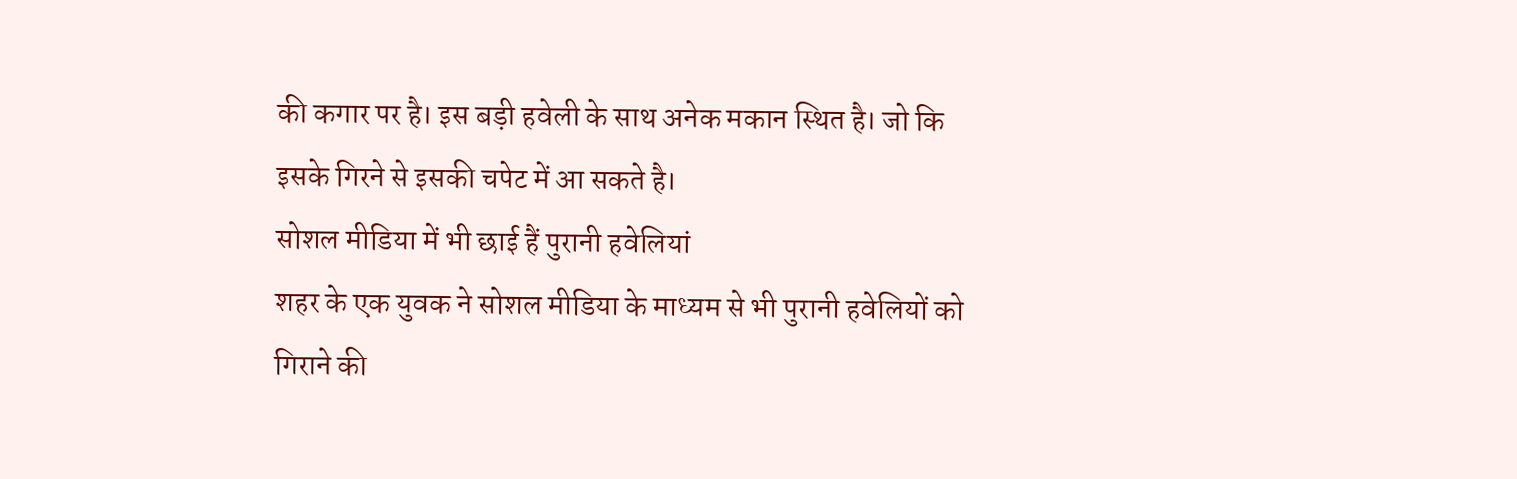की कगार पर है। इस बड़ी हवेली के साथ अनेक मकान स्थित है। जो कि इसके गिरने से इसकी चपेट में आ सकते है।
सोशल मीडिया में भी छाई हैं पुरानी हवेलियां
शहर के एक युवक ने सोशल मीडिया के माध्यम से भी पुरानी हवेलियों को गिराने की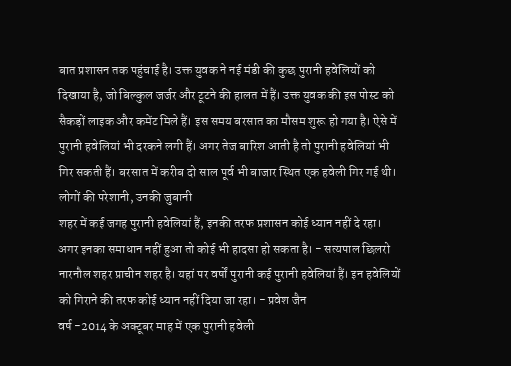बात प्रशासन तक पहुंचाई है। उक्त युवक ने नई मंडी की कुछ पुरानी हवेलियों को दिखाया है, जो बिल्कुल जर्जर और टूटने की हालत में हैं। उक्त युवक की इस पोस्ट को सैकड़ों लाइक और कमेंट मिले हैं। इस समय बरसात का मौसम शुरू हो गया है। ऐसे में पुरानी हवेलियां भी दरकने लगी हैं। अगर तेज बारिश आती है तो पुरानी हवेलियां भी गिर सकती हैं। बरसात में करीब दो साल पूर्व भी बाजार स्थित एक हवेली गिर गई थी।
लोगों की परेशानी, उनकी जुबानी
शहर में कई जगह पुरानी हवेलियां हैं, इनकी तरफ प्रशासन कोई ध्यान नहीं दे रहा। अगर इनका समाधान नहीं हुआ तो कोई भी हादसा हो सकता है। - सत्यपाल छिलरो
नारनौल शहर प्राचीन शहर है। यहां पर वर्षों पुरानी कई पुरानी हवेलियां हैं। इन हवेलियों को गिराने की तरफ कोई ध्यान नहीं दिया जा रहा। - प्रवेश जैन
वर्ष -2014 के अक्टूबर माह में एक पुरानी हवेली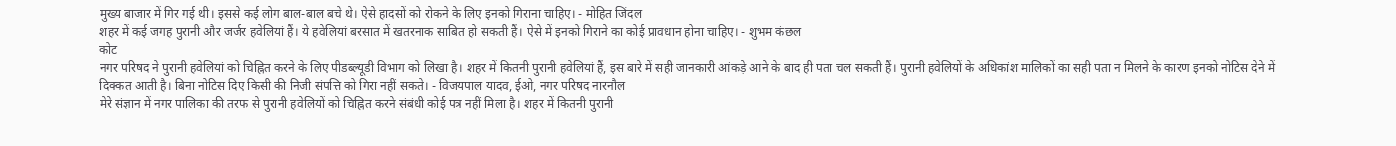मुख्य बाजार में गिर गई थी। इससे कई लोग बाल-बाल बचे थे। ऐसे हादसों को रोकने के लिए इनको गिराना चाहिए। - मोहित जिंदल
शहर में कई जगह पुरानी और जर्जर हवेलियां हैं। ये हवेलियां बरसात में खतरनाक साबित हो सकती हैं। ऐसे में इनको गिराने का कोई प्रावधान होना चाहिए। - शुभम कंछल
कोट
नगर परिषद ने पुरानी हवेलियां को चिह्नित करने के लिए पीडब्ल्यूडी विभाग को लिखा है। शहर में कितनी पुरानी हवेलियां हैं, इस बारे में सही जानकारी आंकड़े आने के बाद ही पता चल सकती हैं। पुरानी हवेलियों के अधिकांश मालिकों का सही पता न मिलने के कारण इनको नोटिस देने में दिक्कत आती है। बिना नोटिस दिए किसी की निजी संपत्ति को गिरा नहीं सकते। - विजयपाल यादव, ईओ, नगर परिषद नारनौल
मेरे संज्ञान में नगर पालिका की तरफ से पुरानी हवेलियों को चिह्नित करने संबंधी कोई पत्र नहीं मिला है। शहर में कितनी पुरानी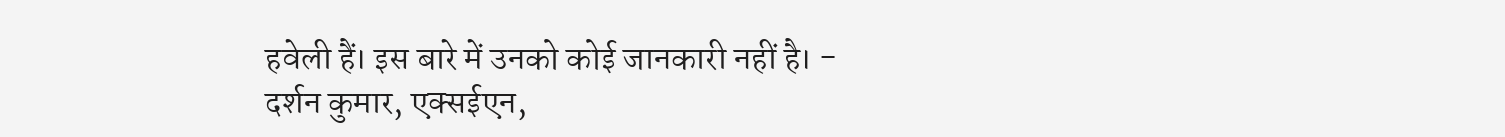हवेली हैं। इस बारे में उनको कोई जानकारी नहीं है। - दर्शन कुमार, एक्सईएन,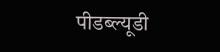पीडब्ल्यूडी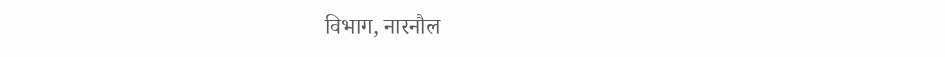विभाग, नारनौल